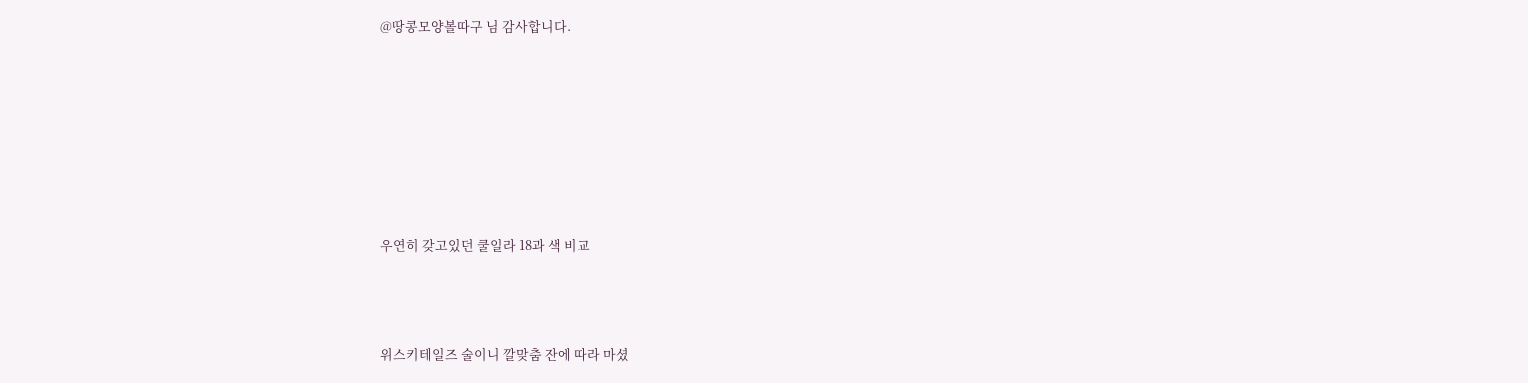@땅콩모양볼따구 님 감사합니다.







우연히 갖고있던 쿨일라 18과 색 비교



위스키테일즈 술이니 깔맞춤 잔에 따라 마셨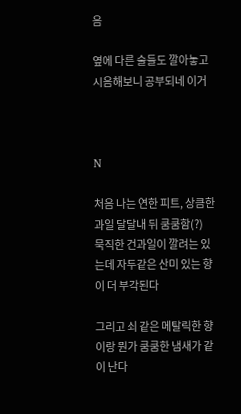음

옆에 다른 술들도 깔아놓고 시음해보니 공부되네 이거



N

처음 나는 연한 피트, 상큼한 과일 달달내 뒤 쿰쿰함(?)
묵직한 건과일이 깔려는 있는데 자두같은 산미 있는 향이 더 부각된다

그리고 쇠 같은 메탈릭한 향이랑 뭔가 쿰쿰한 냄새가 같이 난다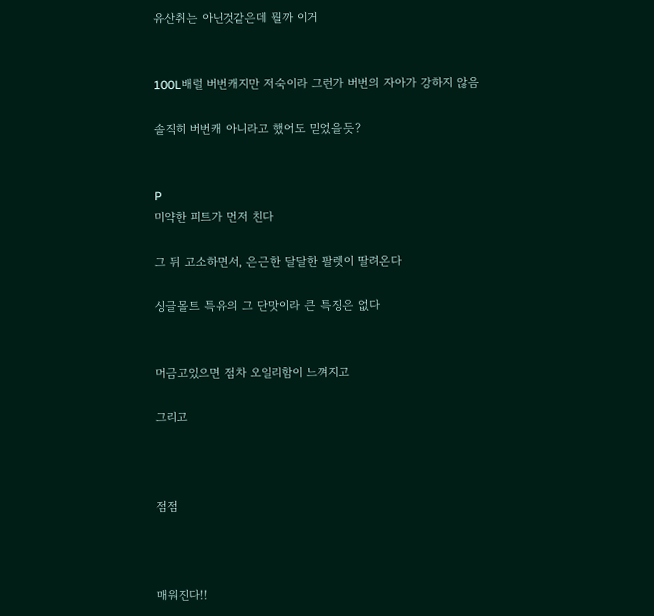유산취는 아닌것같은데 뭘까 이거


100L배럴 버번캐지만 저숙이라 그런가 버번의 자아가 강하지 않음

솔직히 버번캐 아니라고 했어도 믿었을듯?


P
미약한 피트가 먼저 친다

그 뒤 고소하면서, 은근한 달달한 팔렛이 딸려온다

싱글몰트 특유의 그 단맛이라 큰 특징은 없다


머금고있으면 점차 오일리함이 느껴지고

그리고



점점



매워진다!!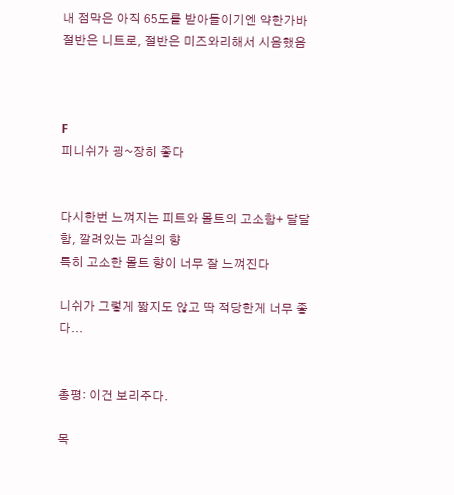내 점막은 아직 65도를 받아들이기엔 약한가바
절반은 니트로, 절반은 미즈와리해서 시음했음



F
피니쉬가 굉~장히 좋다


다시한번 느껴지는 피트와 몰트의 고소함+ 달달함, 깔려있는 과실의 향
특히 고소한 몰트 향이 너무 잘 느껴진다

니쉬가 그렇게 짧지도 않고 딱 적당한게 너무 좋다...


총평: 이건 보리주다.

목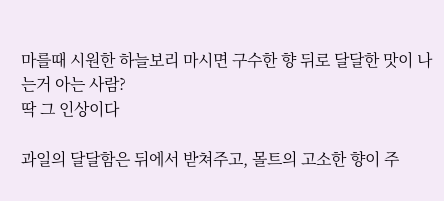마를때 시원한 하늘보리 마시면 구수한 향 뒤로 달달한 맛이 나는거 아는 사람?
딱 그 인상이다

과일의 달달함은 뒤에서 받쳐주고, 몰트의 고소한 향이 주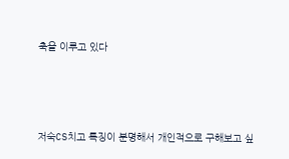축을 이루고 있다




저숙CS치고 특징이 분명해서 개인적으로 구해보고 싶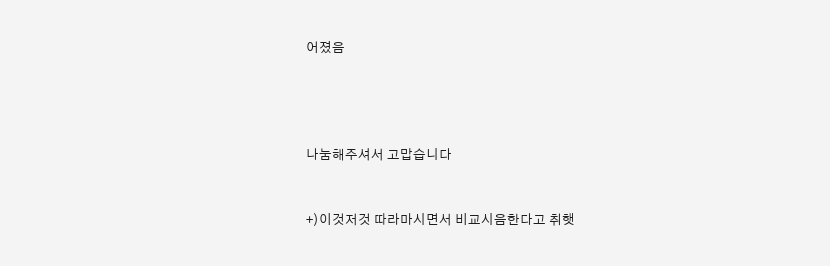어졌음




나눔해주셔서 고맙습니다


+)이것저것 따라마시면서 비교시음한다고 취햇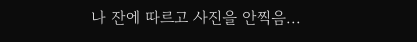나 잔에 따르고 사진을 안찍음...